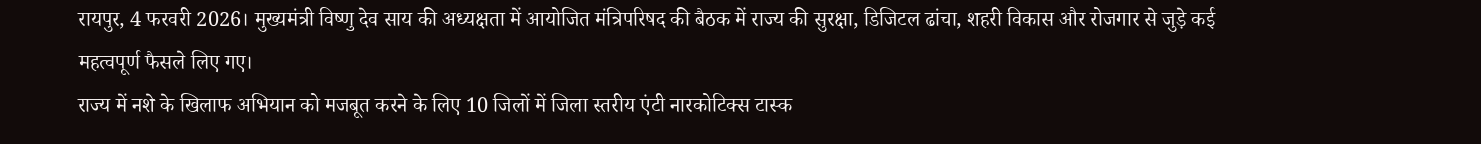रायपुर, 4 फरवरी 2026। मुख्यमंत्री विष्णु देव साय की अध्यक्षता में आयोजित मंत्रिपरिषद की बैठक में राज्य की सुरक्षा, डिजिटल ढांचा, शहरी विकास और रोजगार से जुड़े कई महत्वपूर्ण फैसले लिए गए।
राज्य में नशे के खिलाफ अभियान को मजबूत करने के लिए 10 जिलों में जिला स्तरीय एंटी नारकोटिक्स टास्क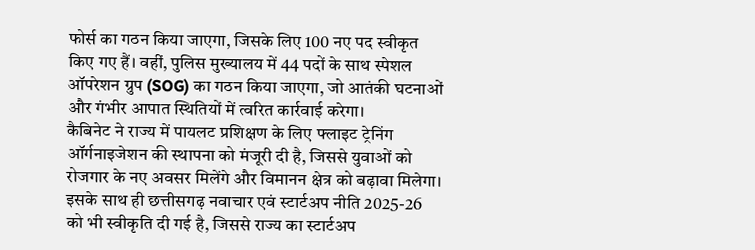फोर्स का गठन किया जाएगा, जिसके लिए 100 नए पद स्वीकृत किए गए हैं। वहीं, पुलिस मुख्यालय में 44 पदों के साथ स्पेशल ऑपरेशन ग्रुप (SOG) का गठन किया जाएगा, जो आतंकी घटनाओं और गंभीर आपात स्थितियों में त्वरित कार्रवाई करेगा।
कैबिनेट ने राज्य में पायलट प्रशिक्षण के लिए फ्लाइट ट्रेनिंग ऑर्गनाइजेशन की स्थापना को मंजूरी दी है, जिससे युवाओं को रोजगार के नए अवसर मिलेंगे और विमानन क्षेत्र को बढ़ावा मिलेगा। इसके साथ ही छत्तीसगढ़ नवाचार एवं स्टार्टअप नीति 2025-26 को भी स्वीकृति दी गई है, जिससे राज्य का स्टार्टअप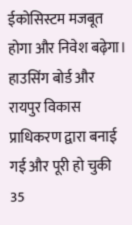ईकोसिस्टम मजबूत होगा और निवेश बढ़ेगा।
हाउसिंग बोर्ड और रायपुर विकास प्राधिकरण द्वारा बनाई गई और पूरी हो चुकी 35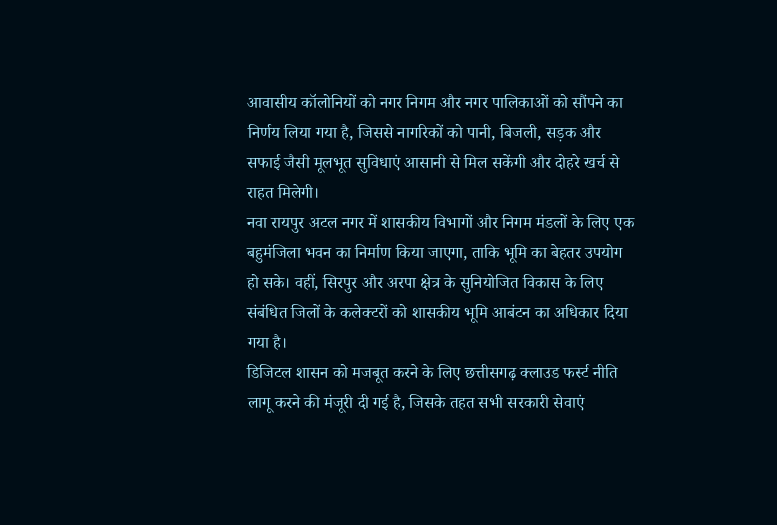आवासीय कॉलोनियों को नगर निगम और नगर पालिकाओं को सौंपने का निर्णय लिया गया है, जिससे नागरिकों को पानी, बिजली, सड़क और सफाई जैसी मूलभूत सुविधाएं आसानी से मिल सकेंगी और दोहरे खर्च से राहत मिलेगी।
नवा रायपुर अटल नगर में शासकीय विभागों और निगम मंडलों के लिए एक बहुमंजिला भवन का निर्माण किया जाएगा, ताकि भूमि का बेहतर उपयोग हो सके। वहीं, सिरपुर और अरपा क्षेत्र के सुनियोजित विकास के लिए संबंधित जिलों के कलेक्टरों को शासकीय भूमि आबंटन का अधिकार दिया गया है।
डिजिटल शासन को मजबूत करने के लिए छत्तीसगढ़ क्लाउड फर्स्ट नीति लागू करने की मंजूरी दी गई है, जिसके तहत सभी सरकारी सेवाएं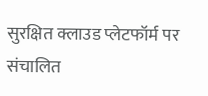सुरक्षित क्लाउड प्लेटफॉर्म पर संचालित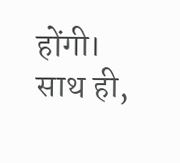होंगी। साथ ही,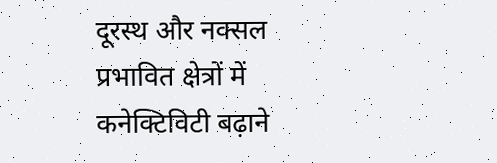दूरस्थ और नक्सल प्रभावित क्षेत्रों में कनेक्टिविटी बढ़ाने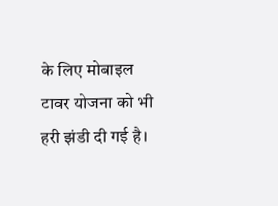के लिए मोबाइल टावर योजना को भी हरी झंडी दी गई है।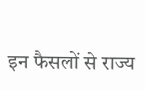इन फैसलों से राज्य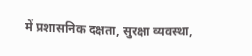में प्रशासनिक दक्षता, सुरक्षा व्यवस्था,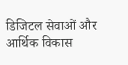डिजिटल सेवाओं और आर्थिक विकास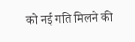को नई गति मिलने की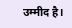उम्मीद है।